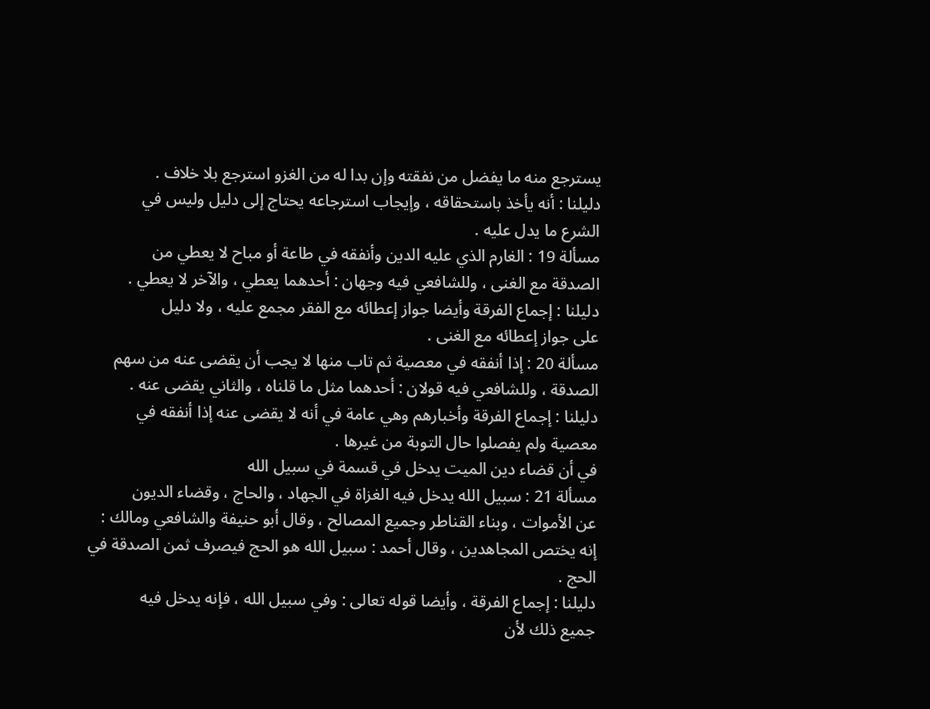يسترجع منه ما يفضل من نفقته وإن بدا له من الغزو استرجع بلا خلاف .
دليلنا : أنه يأخذ باستحقاقه ، وإيجاب استرجاعه يحتاج إلى دليل وليس في
الشرع ما يدل عليه .
مسألة 19 : الغارم الذي عليه الدين وأنفقه في طاعة أو مباح لا يعطي من
الصدقة مع الغنى ، وللشافعي فيه وجهان : أحدهما يعطي ، والآخر لا يعطي .
دليلنا : إجماع الفرقة وأيضا جواز إعطائه مع الفقر مجمع عليه ، ولا دليل
على جواز إعطائه مع الغنى .
مسألة 20 : إذا أنفقه في معصية ثم تاب منها لا يجب أن يقضى عنه من سهم
الصدقة ، وللشافعي فيه قولان : أحدهما مثل ما قلناه ، والثاني يقضى عنه .
دليلنا : إجماع الفرقة وأخبارهم وهي عامة في أنه لا يقضى عنه إذا أنفقه في
معصية ولم يفصلوا حال التوبة من غيرها .
في أن قضاء دين الميت يدخل في قسمة في سبيل الله
مسألة 21 : سبيل الله يدخل فيه الغزاة في الجهاد ، والحاج ، وقضاء الديون
عن الأموات ، وبناء القناطر وجميع المصالح ، وقال أبو حنيفة والشافعي ومالك :
إنه يختص المجاهدين ، وقال أحمد : سبيل الله هو الحج فيصرف ثمن الصدقة في
الحج .
دليلنا : إجماع الفرقة ، وأيضا قوله تعالى : وفي سبيل الله ، فإنه يدخل فيه
جميع ذلك لأن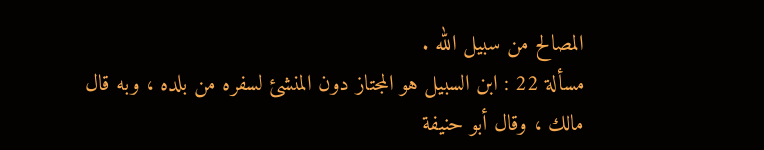المصالح من سبيل الله .
مسألة 22 : ابن السبيل هو المجتاز دون المنشئ لسفره من بلده ، وبه قال
مالك ، وقال أبو حنيفة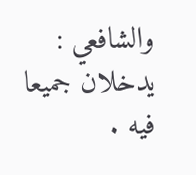والشافعي : يدخلان جميعا فيه .